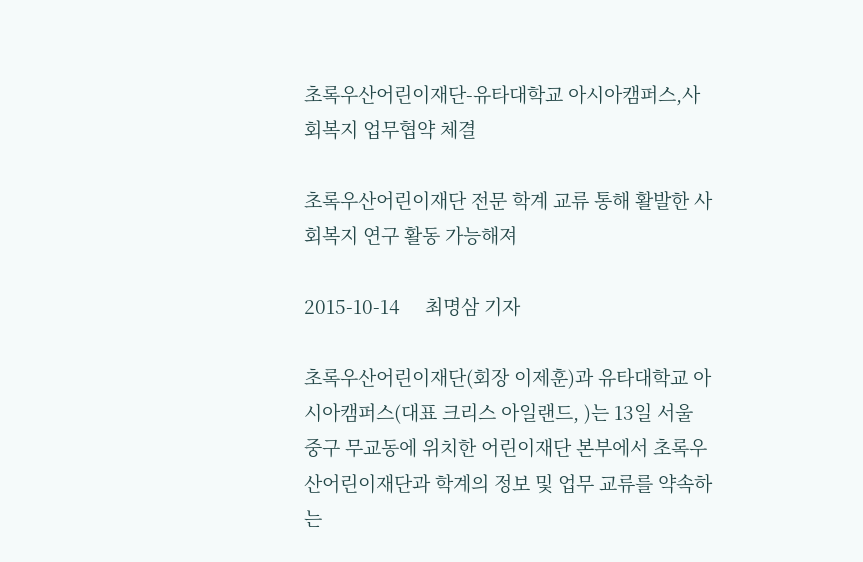초록우산어린이재단-유타대학교 아시아캠퍼스,사회복지 업무협약 체결

초록우산어린이재단 전문 학계 교류 통해 활발한 사회복지 연구 활동 가능해져

2015-10-14     최명삼 기자

초록우산어린이재단(회장 이제훈)과 유타대학교 아시아캠퍼스(대표 크리스 아일랜드, )는 13일 서울 중구 무교동에 위치한 어린이재단 본부에서 초록우산어린이재단과 학계의 정보 및 업무 교류를 약속하는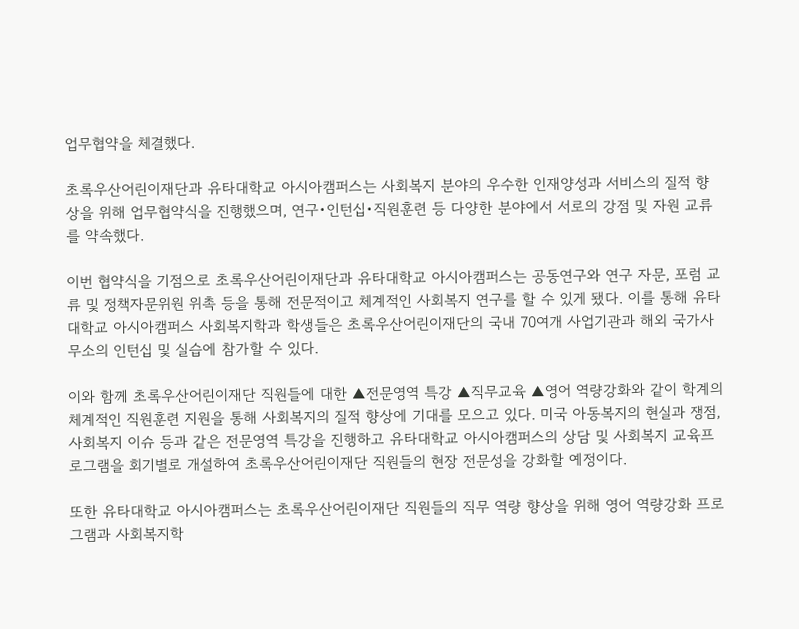업무협약을 체결했다.

초록우산어린이재단과 유타대학교 아시아캠퍼스는 사회복지 분야의 우수한 인재양성과 서비스의 질적 향상을 위해 업무협약식을 진행했으며, 연구•인턴십•직원훈련 등 다양한 분야에서 서로의 강점 및 자원 교류를 약속했다.

이번 협약식을 기점으로 초록우산어린이재단과 유타대학교 아시아캠퍼스는 공동연구와 연구 자문, 포럼 교류 및 정책자문위원 위촉 등을 통해 전문적이고 체계적인 사회복지 연구를 할 수 있게 됐다. 이를 통해 유타대학교 아시아캠퍼스 사회복지학과 학생들은 초록우산어린이재단의 국내 70여개 사업기관과 해외 국가사무소의 인턴십 및 실습에 참가할 수 있다.

이와 함께 초록우산어린이재단 직원들에 대한 ▲전문영역 특강 ▲직무교육 ▲영어 역량강화와 같이 학계의 체계적인 직원훈련 지원을 통해 사회복지의 질적 향상에 기대를 모으고 있다. 미국 아동복지의 현실과 쟁점, 사회복지 이슈 등과 같은 전문영역 특강을 진행하고 유타대학교 아시아캠퍼스의 상담 및 사회복지 교육프로그램을 회기별로 개설하여 초록우산어린이재단 직원들의 현장 전문성을 강화할 예정이다.

또한 유타대학교 아시아캠퍼스는 초록우산어린이재단 직원들의 직무 역량 향상을 위해 영어 역량강화 프로그램과 사회복지학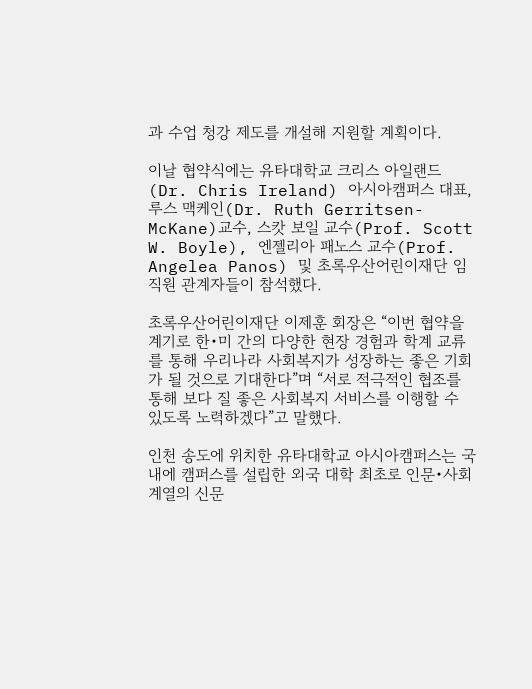과 수업 청강 제도를 개설해 지원할 계획이다.

이날 협약식에는 유타대학교 크리스 아일랜드(Dr. Chris Ireland) 아시아캠퍼스 대표, 루스 맥케인(Dr. Ruth Gerritsen-McKane)교수, 스캇 보일 교수(Prof. Scott W. Boyle), 엔젤리아 패노스 교수(Prof. Angelea Panos) 및 초록우산어린이재단 임직원 관계자들이 참석했다.

초록우산어린이재단 이제훈 회장은 “이번 협약을 계기로 한•미 간의 다양한 현장 경험과 학계 교류를 통해 우리나라 사회복지가 성장하는 좋은 기회가 될 것으로 기대한다”며 “서로 적극적인 협조를 통해 보다 질 좋은 사회복지 서비스를 이행할 수 있도록 노력하겠다”고 말했다.

인천 송도에 위치한 유타대학교 아시아캠퍼스는 국내에 캠퍼스를 설립한 외국 대학 최초로 인문•사회 계열의 신문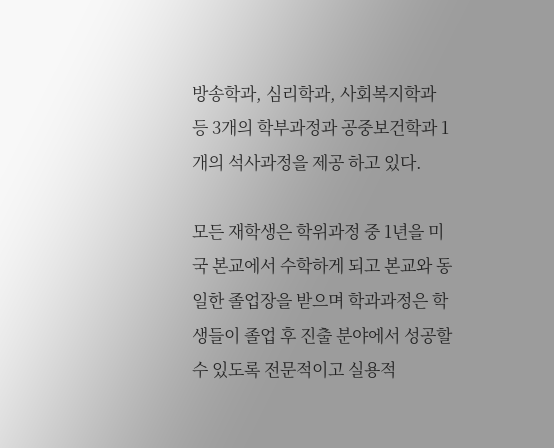방송학과, 심리학과, 사회복지학과 등 3개의 학부과정과 공중보건학과 1개의 석사과정을 제공 하고 있다.

모든 재학생은 학위과정 중 1년을 미국 본교에서 수학하게 되고 본교와 동일한 졸업장을 받으며 학과과정은 학생들이 졸업 후 진출 분야에서 성공할 수 있도록 전문적이고 실용적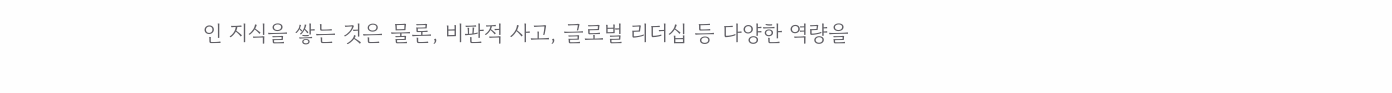인 지식을 쌓는 것은 물론, 비판적 사고, 글로벌 리더십 등 다양한 역량을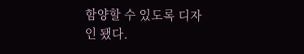함양할 수 있도록 디자인 됐다.